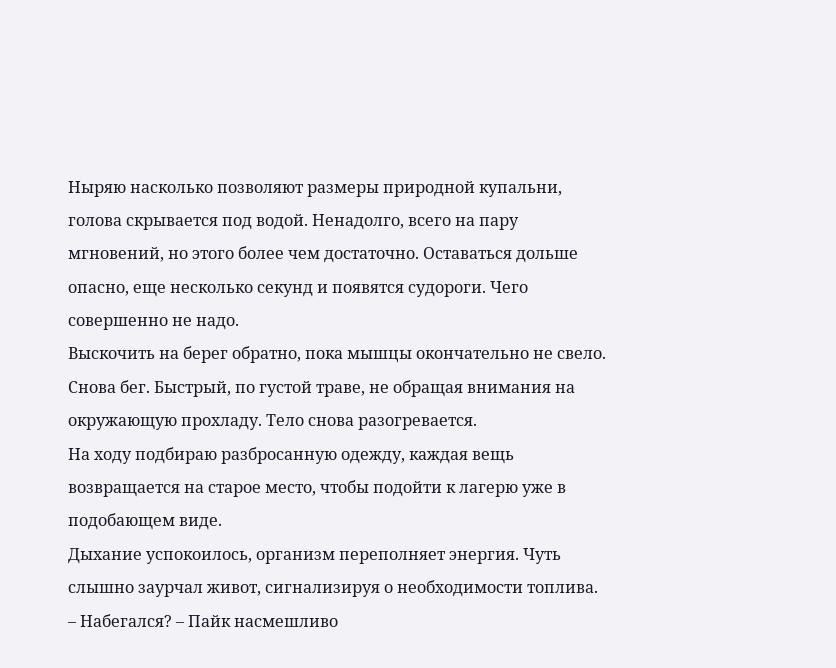Ныряю насколько позволяют размеры природной купальни, голова скрывается под водой. Ненадолго, всего на пару мгновений, но этого более чем достаточно. Оставаться дольше опасно, еще несколько секунд и появятся судороги. Чего совершенно не надо.
Выскочить на берег обратно, пока мышцы окончательно не свело.
Снова бег. Быстрый, по густой траве, не обращая внимания на окружающую прохладу. Тело снова разогревается.
На ходу подбираю разбросанную одежду, каждая вещь возвращается на старое место, чтобы подойти к лагерю уже в подобающем виде.
Дыхание успокоилось, организм переполняет энергия. Чуть слышно заурчал живот, сигнализируя о необходимости топлива.
– Набегался? – Пайк насмешливо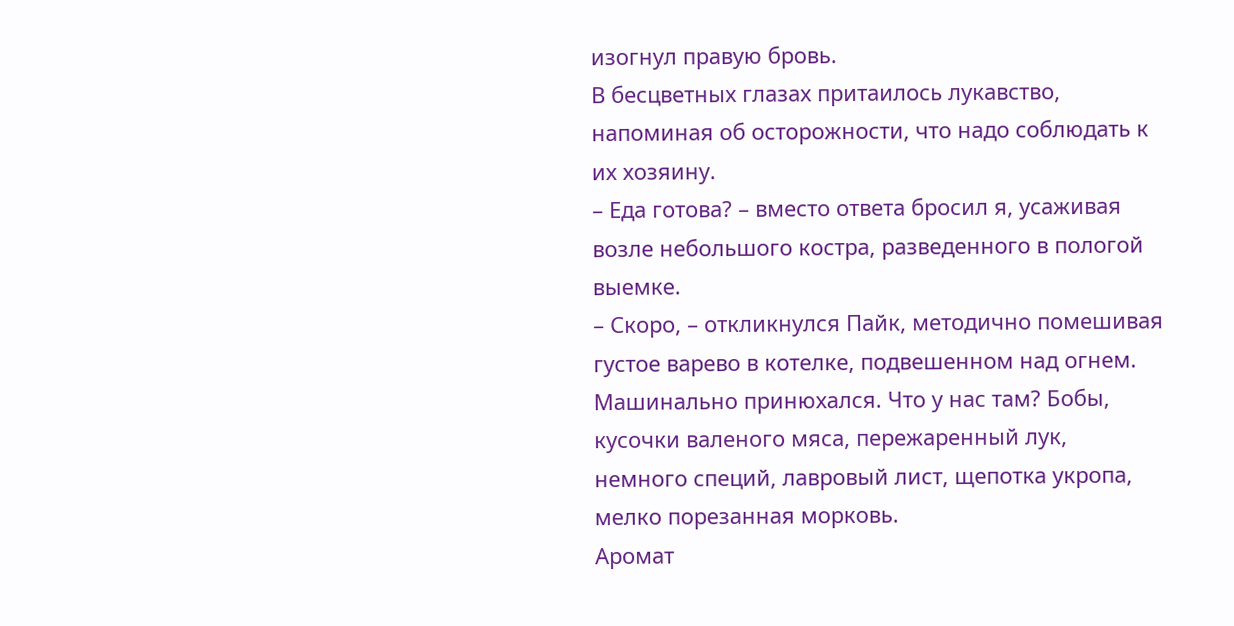изогнул правую бровь.
В бесцветных глазах притаилось лукавство, напоминая об осторожности, что надо соблюдать к их хозяину.
– Еда готова? – вместо ответа бросил я, усаживая возле небольшого костра, разведенного в пологой выемке.
– Скоро, – откликнулся Пайк, методично помешивая густое варево в котелке, подвешенном над огнем.
Машинально принюхался. Что у нас там? Бобы, кусочки валеного мяса, пережаренный лук, немного специй, лавровый лист, щепотка укропа, мелко порезанная морковь.
Аромат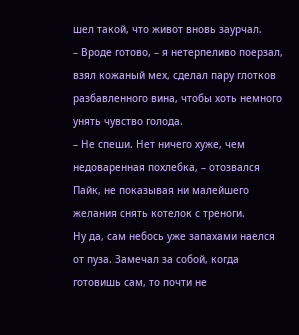шел такой, что живот вновь заурчал.
– Вроде готово, – я нетерпеливо поерзал, взял кожаный мех, сделал пару глотков разбавленного вина, чтобы хоть немного унять чувство голода.
– Не спеши. Нет ничего хуже, чем недоваренная похлебка, – отозвался Пайк, не показывая ни малейшего желания снять котелок с треноги.
Ну да, сам небось уже запахами наелся от пуза. Замечал за собой, когда готовишь сам, то почти не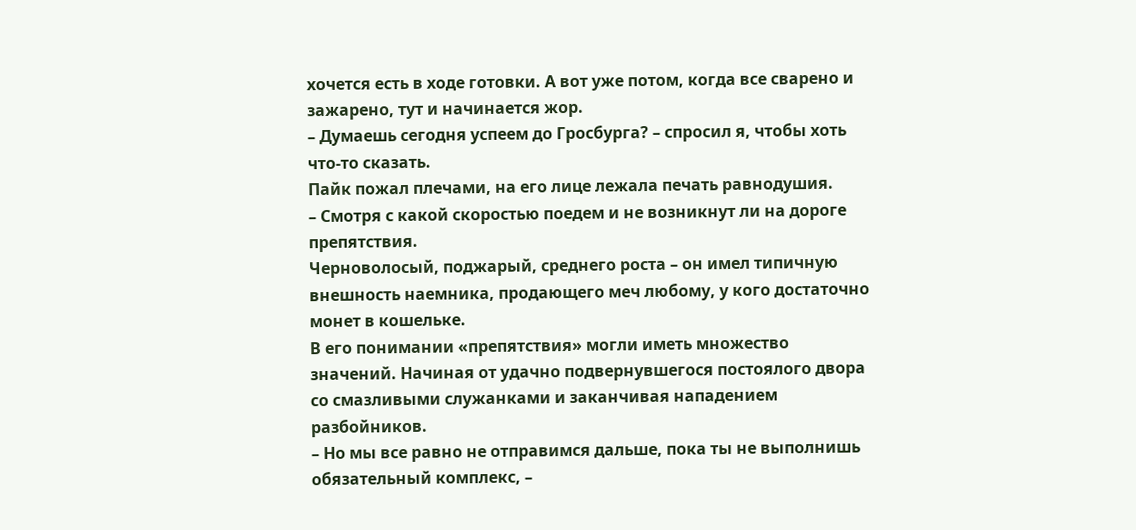хочется есть в ходе готовки. А вот уже потом, когда все сварено и зажарено, тут и начинается жор.
– Думаешь сегодня успеем до Гросбурга? – спросил я, чтобы хоть что-то сказать.
Пайк пожал плечами, на его лице лежала печать равнодушия.
– Смотря с какой скоростью поедем и не возникнут ли на дороге препятствия.
Черноволосый, поджарый, среднего роста – он имел типичную внешность наемника, продающего меч любому, у кого достаточно монет в кошельке.
В его понимании «препятствия» могли иметь множество значений. Начиная от удачно подвернувшегося постоялого двора со смазливыми служанками и заканчивая нападением разбойников.
– Но мы все равно не отправимся дальше, пока ты не выполнишь обязательный комплекс, –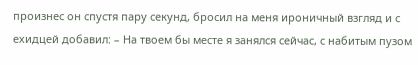произнес он спустя пару секунд, бросил на меня ироничный взгляд и с ехидцей добавил: – На твоем бы месте я занялся сейчас, с набитым пузом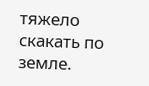тяжело скакать по земле.